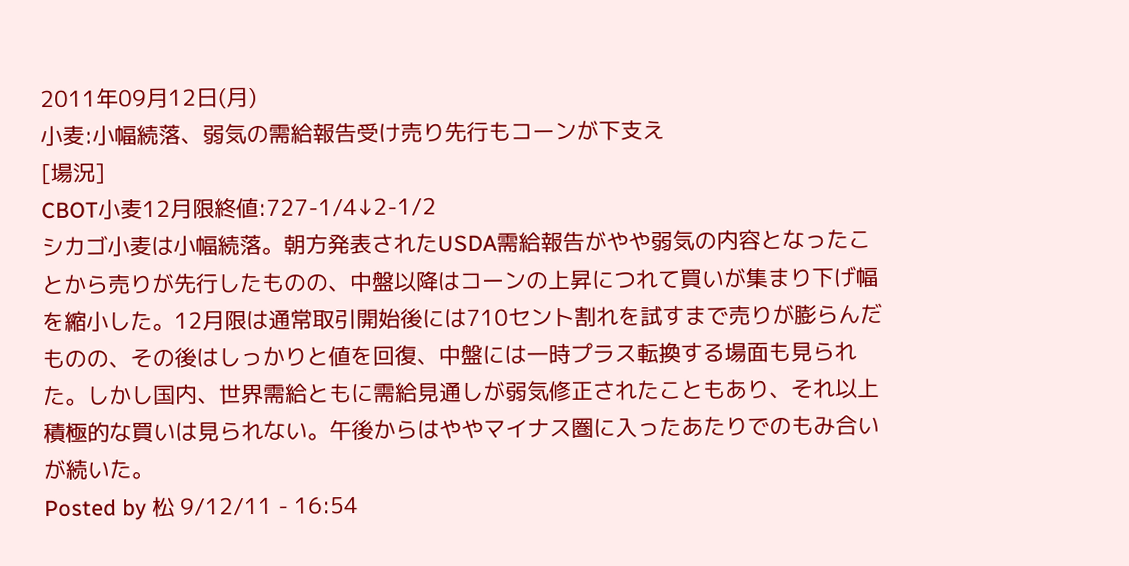2011年09月12日(月)
小麦:小幅続落、弱気の需給報告受け売り先行もコーンが下支え
[場況]
CBOT小麦12月限終値:727-1/4↓2-1/2
シカゴ小麦は小幅続落。朝方発表されたUSDA需給報告がやや弱気の内容となったことから売りが先行したものの、中盤以降はコーンの上昇につれて買いが集まり下げ幅を縮小した。12月限は通常取引開始後には710セント割れを試すまで売りが膨らんだものの、その後はしっかりと値を回復、中盤には一時プラス転換する場面も見られた。しかし国内、世界需給ともに需給見通しが弱気修正されたこともあり、それ以上積極的な買いは見られない。午後からはややマイナス圏に入ったあたりでのもみ合いが続いた。
Posted by 松 9/12/11 - 16:54